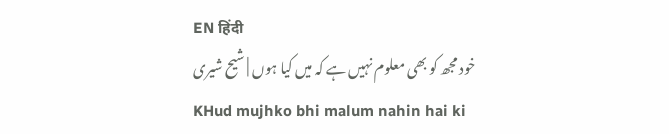EN हिंदी
خود مجھ کو بھی معلوم نہیں ہے کہ میں کیا ہوں | شیح شیری
KHud mujhko bhi malum nahin hai ki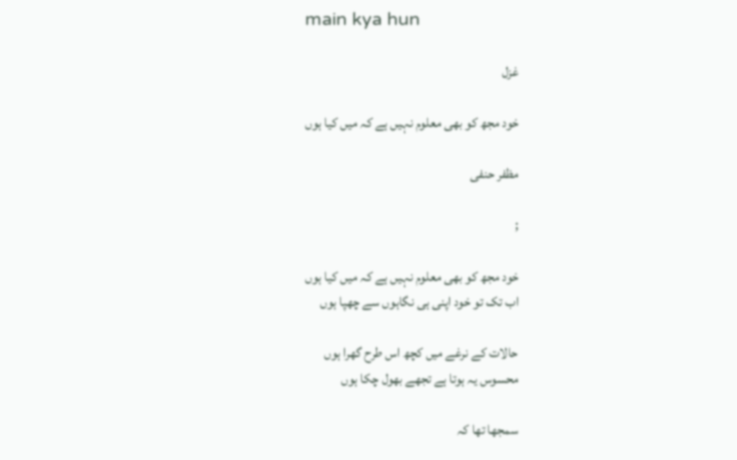main kya hun

غزل

خود مجھ کو بھی معلوم نہیں ہے کہ میں کیا ہوں

مظفر حنفی

;

خود مجھ کو بھی معلوم نہیں ہے کہ میں کیا ہوں
اب تک تو خود اپنی ہی نگاہوں سے چھپا ہوں

حالات کے نرغے میں کچھ اس طرح گھرا ہوں
محسوس یہ ہوتا ہے تجھے بھول چکا ہوں

سمجھا تھا کہ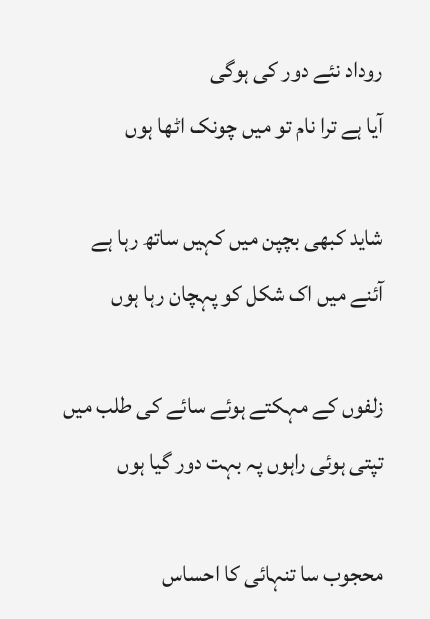روداد نئے دور کی ہوگی
آیا ہے ترا نام تو میں چونک اٹھا ہوں

شاید کبھی بچپن میں کہیں ساتھ رہا ہے
آئنے میں اک شکل کو پہچان رہا ہوں

زلفوں کے مہکتے ہوئے سائے کی طلب میں
تپتی ہوئی راہوں پہ بہت دور گیا ہوں

محجوب سا تنہائی کا احساس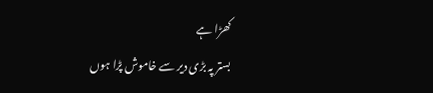کھڑا ہے
بستر پہ بڑی دیر سے خاموش پڑا ہوں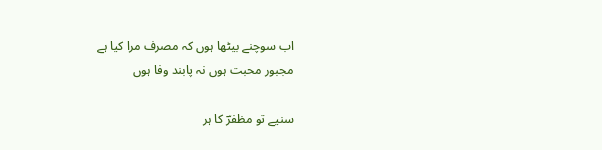اب سوچنے بیٹھا ہوں کہ مصرف مرا کیا ہے
مجبور محبت ہوں نہ پابند وفا ہوں

سنیے تو مظفرؔ کا ہر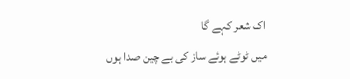اک شعر کہے گا
میں ٹوٹے ہوئے ساز کی بے چین صدا ہوں